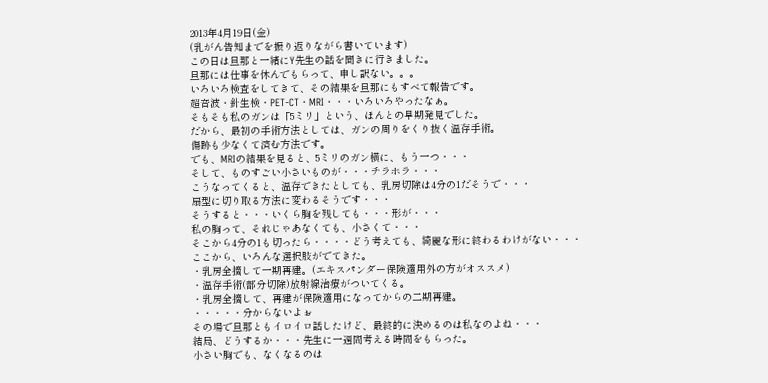2013年4月19日(金)
(乳がん告知までを振り返りながら書いています)
この日は旦那と一緒にY先生の話を聞きに行きました。
旦那には仕事を休んでもらって、申し訳ない。。。
いろいろ検査をしてきて、その結果を旦那にもすべて報告です。
超音波・針生検・PET‐CT・MRI・・・いろいろやったなぁ。
そもそも私のガンは「5ミリ」という、ほんとの早期発見でした。
だから、最初の手術方法としては、ガンの周りをくり抜く温存手術。
傷跡も少なくて済む方法です。
でも、MRIの結果を見ると、5ミリのガン横に、もう一つ・・・
そして、ものすごい小さいものが・・・チラホラ・・・
こうなってくると、温存できたとしても、乳房切除は4分の1だそうで・・・
扇型に切り取る方法に変わるそうです・・・
そうすると・・・いくら胸を残しても・・・形が・・・
私の胸って、それじゃあなくても、小さくて・・・
そこから4分の1も切ったら・・・・どう考えても、綺麗な形に終わるわけがない・・・
ここから、いろんな選択肢がでてきた。
・乳房全摘して一期再建。(エキスパンダー保険適用外の方がオススメ)
・温存手術(部分切除)放射線治療がついてくる。
・乳房全摘して、再建が保険適用になってからの二期再建。
・・・・・分からないよぉ
その場で旦那ともイロイロ話したけど、最終的に決めるのは私なのよね・・・
結局、どうするか・・・先生に一週間考える時間をもらった。
小さい胸でも、なくなるのは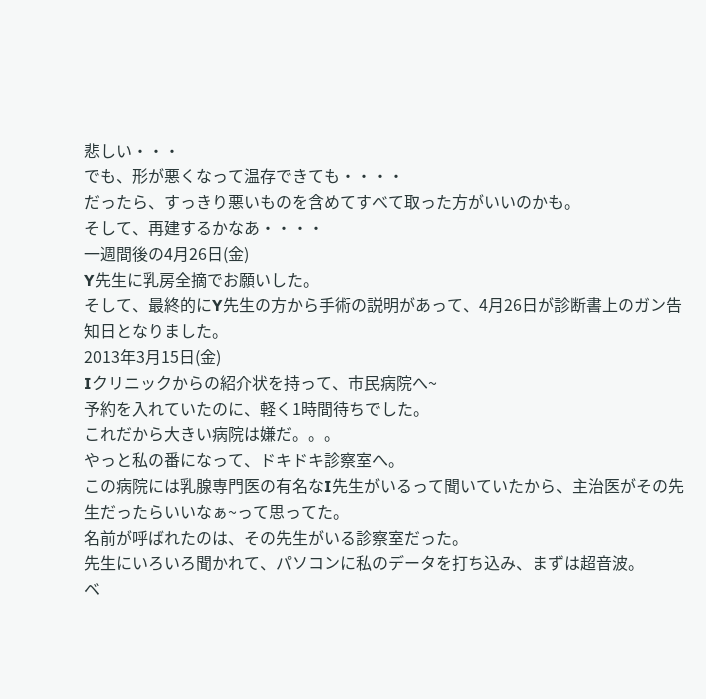悲しい・・・
でも、形が悪くなって温存できても・・・・
だったら、すっきり悪いものを含めてすべて取った方がいいのかも。
そして、再建するかなあ・・・・
一週間後の4月26日(金)
Y先生に乳房全摘でお願いした。
そして、最終的にY先生の方から手術の説明があって、4月26日が診断書上のガン告知日となりました。
2013年3月15日(金)
Iクリニックからの紹介状を持って、市民病院へ~
予約を入れていたのに、軽く1時間待ちでした。
これだから大きい病院は嫌だ。。。
やっと私の番になって、ドキドキ診察室へ。
この病院には乳腺専門医の有名なI先生がいるって聞いていたから、主治医がその先生だったらいいなぁ~って思ってた。
名前が呼ばれたのは、その先生がいる診察室だった。
先生にいろいろ聞かれて、パソコンに私のデータを打ち込み、まずは超音波。
ベ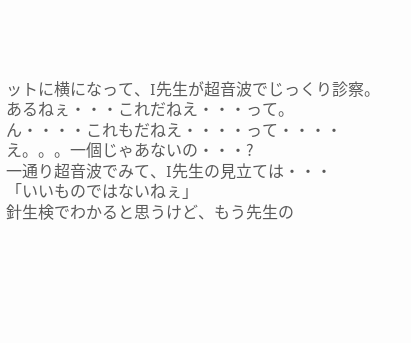ットに横になって、I先生が超音波でじっくり診察。
あるねぇ・・・これだねえ・・・って。
ん・・・・これもだねえ・・・・って・・・・
え。。。一個じゃあないの・・・?
一通り超音波でみて、I先生の見立ては・・・
「いいものではないねぇ」
針生検でわかると思うけど、もう先生の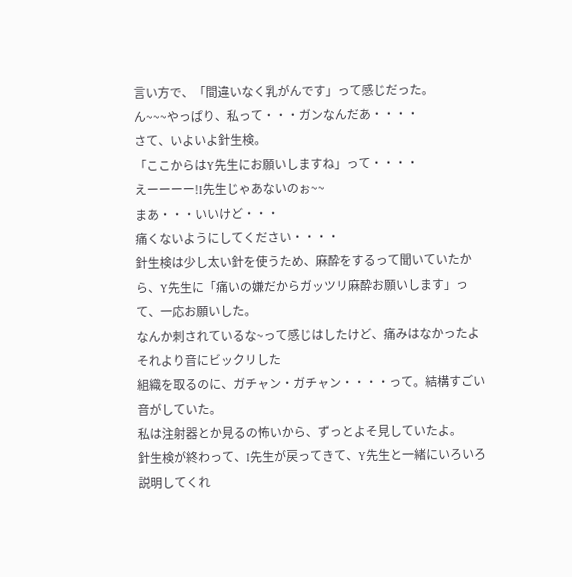言い方で、「間違いなく乳がんです」って感じだった。
ん~~~やっぱり、私って・・・ガンなんだあ・・・・
さて、いよいよ針生検。
「ここからはY先生にお願いしますね」って・・・・
えーーーー!I先生じゃあないのぉ~~
まあ・・・いいけど・・・
痛くないようにしてください・・・・
針生検は少し太い針を使うため、麻酔をするって聞いていたから、Y先生に「痛いの嫌だからガッツリ麻酔お願いします」って、一応お願いした。
なんか刺されているな~って感じはしたけど、痛みはなかったよ
それより音にビックリした
組織を取るのに、ガチャン・ガチャン・・・・って。結構すごい音がしていた。
私は注射器とか見るの怖いから、ずっとよそ見していたよ。
針生検が終わって、I先生が戻ってきて、Y先生と一緒にいろいろ説明してくれ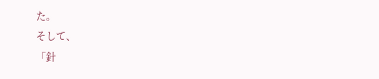た。
そして、
「針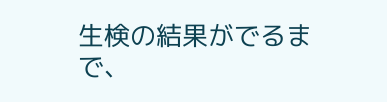生検の結果がでるまで、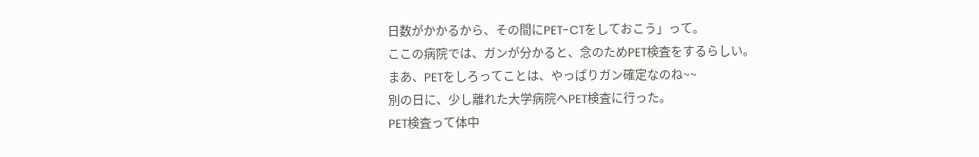日数がかかるから、その間にPET-CTをしておこう」って。
ここの病院では、ガンが分かると、念のためPET検査をするらしい。
まあ、PETをしろってことは、やっぱりガン確定なのね~~
別の日に、少し離れた大学病院へPET検査に行った。
PET検査って体中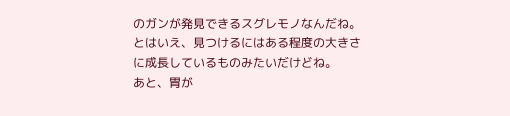のガンが発見できるスグレモノなんだね。
とはいえ、見つけるにはある程度の大きさに成長しているものみたいだけどね。
あと、胃が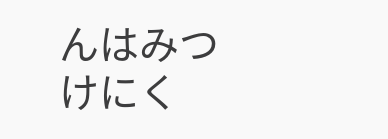んはみつけにく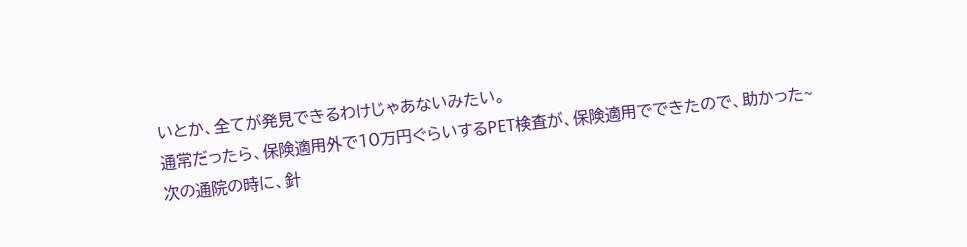いとか、全てが発見できるわけじゃあないみたい。
通常だったら、保険適用外で10万円ぐらいするPET検査が、保険適用でできたので、助かった~
次の通院の時に、針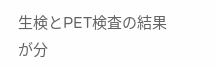生検とPET検査の結果が分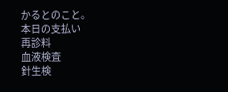かるとのこと。
本日の支払い
再診料
血液検査
針生検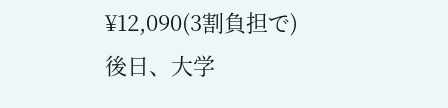¥12,090(3割負担で)
後日、大学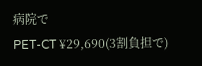病院で
PET-CT ¥29,690(3割負担で)